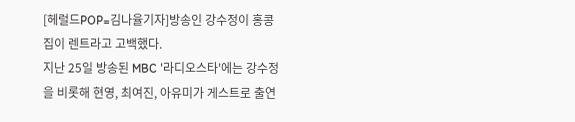[헤럴드POP=김나율기자]방송인 강수정이 홍콩 집이 렌트라고 고백했다.
지난 25일 방송된 MBC '라디오스타'에는 강수정을 비롯해 현영, 최여진, 아유미가 게스트로 출연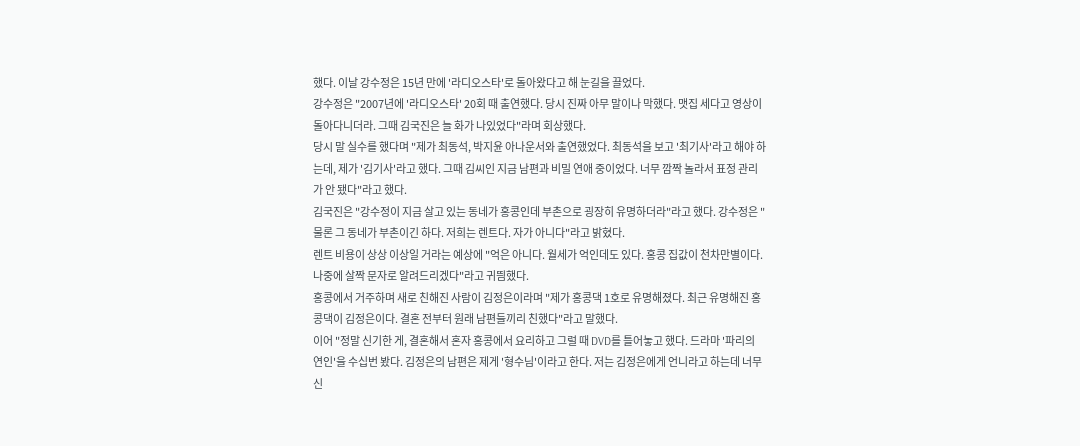했다. 이날 강수정은 15년 만에 '라디오스타'로 돌아왔다고 해 눈길을 끌었다.
강수정은 "2007년에 '라디오스타' 20회 때 출연했다. 당시 진짜 아무 말이나 막했다. 맷집 세다고 영상이 돌아다니더라. 그때 김국진은 늘 화가 나있었다"라며 회상했다.
당시 말 실수를 했다며 "제가 최동석, 박지윤 아나운서와 출연했었다. 최동석을 보고 '최기사'라고 해야 하는데, 제가 '김기사'라고 했다. 그때 김씨인 지금 남편과 비밀 연애 중이었다. 너무 깜짝 놀라서 표정 관리가 안 됐다"라고 했다.
김국진은 "강수정이 지금 살고 있는 동네가 홍콩인데 부촌으로 굉장히 유명하더라"라고 했다. 강수정은 "물론 그 동네가 부촌이긴 하다. 저희는 렌트다. 자가 아니다"라고 밝혔다.
렌트 비용이 상상 이상일 거라는 예상에 "억은 아니다. 월세가 억인데도 있다. 홍콩 집값이 천차만별이다. 나중에 살짝 문자로 알려드리겠다"라고 귀띔했다.
홍콩에서 거주하며 새로 친해진 사람이 김정은이라며 "제가 홍콩댁 1호로 유명해졌다. 최근 유명해진 홍콩댁이 김정은이다. 결혼 전부터 원래 남편들끼리 친했다"라고 말했다.
이어 "정말 신기한 게, 결혼해서 혼자 홍콩에서 요리하고 그럴 때 DVD를 틀어놓고 했다. 드라마 '파리의 연인'을 수십번 봤다. 김정은의 남편은 제게 '형수님'이라고 한다. 저는 김정은에게 언니라고 하는데 너무 신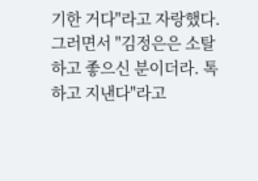기한 거다"라고 자랑했다.
그러면서 "김정은은 소탈하고 좋으신 분이더라. 톡하고 지낸다"라고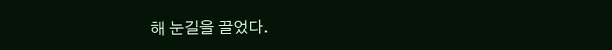해 눈길을 끌었다.